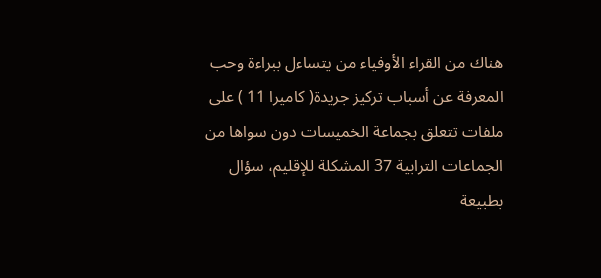هناك من القراء الأوفياء من يتساءل ببراءة وحب المعرفة عن أسباب تركيز جريدة( كاميرا 11 ) على ملفات تتعلق بجماعة الخميسات دون سواها من الجماعات الترابية 37 المشكلة للإقليم، سؤال بطبيعة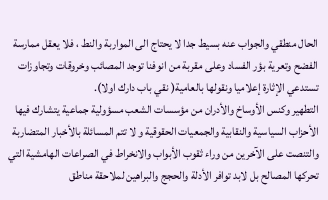الحال منطقي والجواب عنه بسيط جدا لا يحتاج الى المواربة والنط ، فلا يعقل ممارسة الفضح وتعرية بؤر الفساد وعلى مقربة من انوفنا توجد المصائب وخروقات وتجاوزات تستدعي الإثارة إعلاميا ونقولها بالعامية( نقي باب دارك اولا).
التطهير وكنس الأوساخ والأدران من مؤسسات الشعب مسؤولية جماعية يتشارك فيها الأحزاب السياسية والنقابية والجمعيات الحقوقية و لا تتم المسائلة بالأخبار المتضاربة والتنصت على الآخرين من وراء ثقوب الأبواب والانخراط في الصراعات الهامشية التي تحركها المصالح بل لابد توافر الأدلة والحجج والبراهين لملاحقة مناطق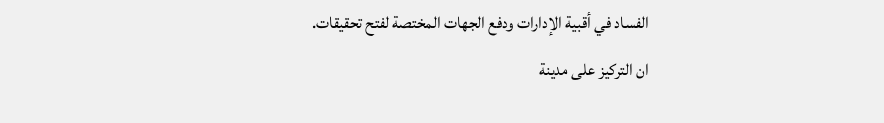الفساد في أقبية الإدارات ودفع الجهات المختصة لفتح تحقيقات.
ان التركيز على مدينة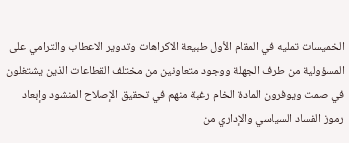الخميسات تمليه في المقام الأول طبيعة الاكراهات وتدوير الاعطاب والترامي على المسؤولية من طرف الجهلة ووجود متعاونين من مختلف القطاعات الذين يشتغلون في صمت ويوفرون المادة الخام رغبة منهم في تحقيق الإصلاح المنشود وإبعاد رموز الفساد السياسي والإداري من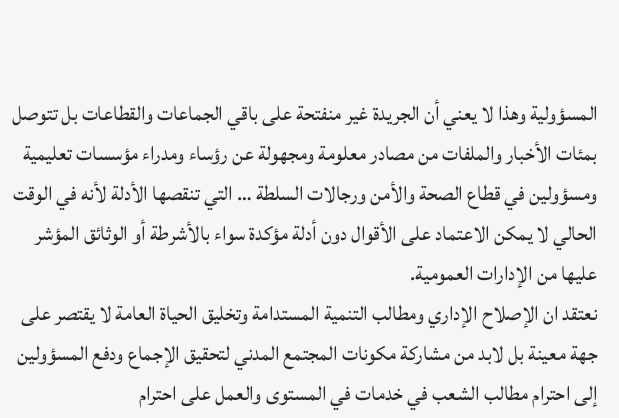المسؤولية وهذا لا يعني أن الجريدة غير منفتحة على باقي الجماعات والقطاعات بل تتوصل بمئات الأخبار والملفات من مصادر معلومة ومجهولة عن رؤساء ومدراء مؤسسات تعليمية ومسؤولين في قطاع الصحة والأمن ورجالات السلطة … التي تنقصها الأدلة لأنه في الوقت الحالي لا يمكن الاعتماد على الأقوال دون أدلة مؤكدة سواء بالأشرطة أو الوثائق المؤشر عليها من الإدارات العمومية.
نعتقد ان الإصلاح الإداري ومطالب التنمية المستدامة وتخليق الحياة العامة لا يقتصر على جهة معينة بل لابد من مشاركة مكونات المجتمع المدني لتحقيق الإجماع ودفع المسؤولين إلى احترام مطالب الشعب في خدمات في المستوى والعمل على احترام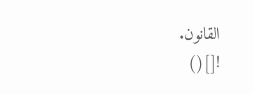القانون.
![]()